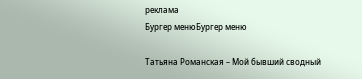реклама
Бургер менюБургер меню

Татьяна Романская – Мой бывший сводный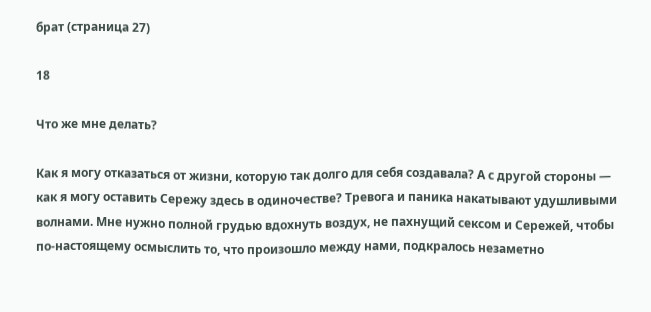брат (страница 27)

18

Что же мне делать?

Как я могу отказаться от жизни, которую так долго для себя создавала? А с другой стороны — как я могу оставить Сережу здесь в одиночестве? Тревога и паника накатывают удушливыми волнами. Мне нужно полной грудью вдохнуть воздух, не пахнущий сексом и Сережей, чтобы по-настоящему осмыслить то, что произошло между нами, подкралось незаметно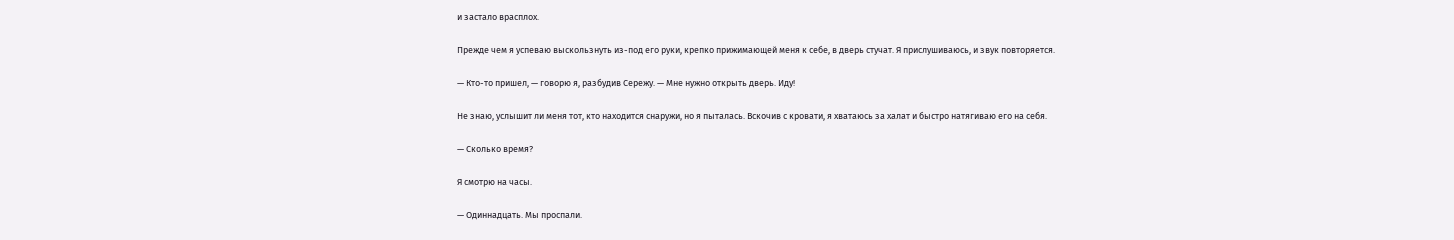и застало врасплох.

Прежде чем я успеваю выскользнуть из-под его руки, крепко прижимающей меня к себе, в дверь стучат. Я прислушиваюсь, и звук повторяется.

— Кто-то пришел, — говорю я, разбудив Сережу. — Мне нужно открыть дверь. Иду!

Не знаю, услышит ли меня тот, кто находится снаружи, но я пыталась. Вскочив с кровати, я хватаюсь за халат и быстро натягиваю его на себя.

— Сколько время?

Я смотрю на часы.

— Одиннадцать. Мы проспали.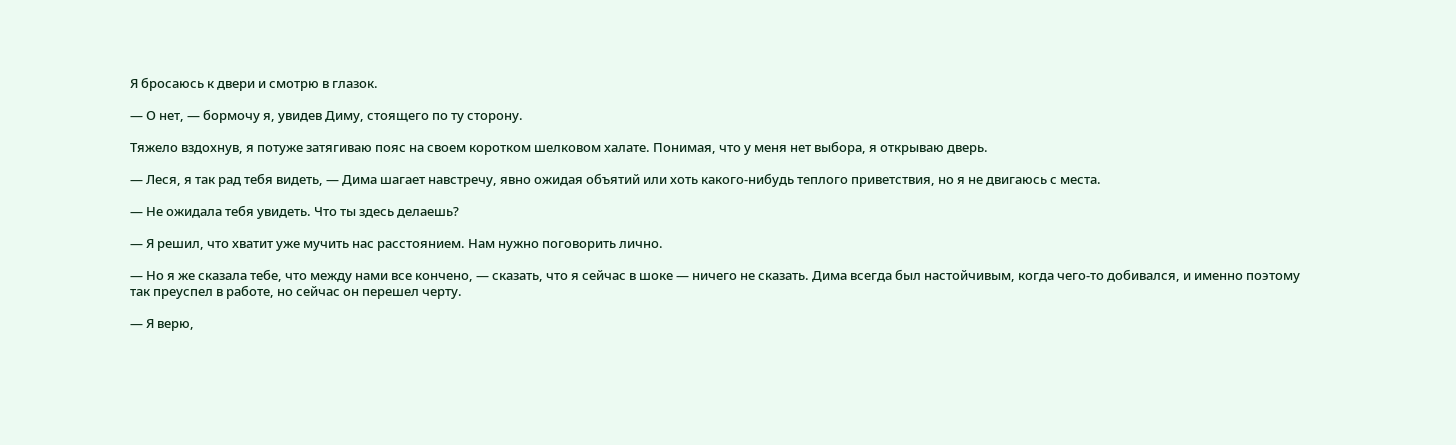Я бросаюсь к двери и смотрю в глазок.

— О нет, — бормочу я, увидев Диму, стоящего по ту сторону.

Тяжело вздохнув, я потуже затягиваю пояс на своем коротком шелковом халате. Понимая, что у меня нет выбора, я открываю дверь.

— Леся, я так рад тебя видеть, — Дима шагает навстречу, явно ожидая объятий или хоть какого-нибудь теплого приветствия, но я не двигаюсь с места.

— Не ожидала тебя увидеть. Что ты здесь делаешь?

— Я решил, что хватит уже мучить нас расстоянием. Нам нужно поговорить лично.

— Но я же сказала тебе, что между нами все кончено, — сказать, что я сейчас в шоке — ничего не сказать. Дима всегда был настойчивым, когда чего-то добивался, и именно поэтому так преуспел в работе, но сейчас он перешел черту.

— Я верю,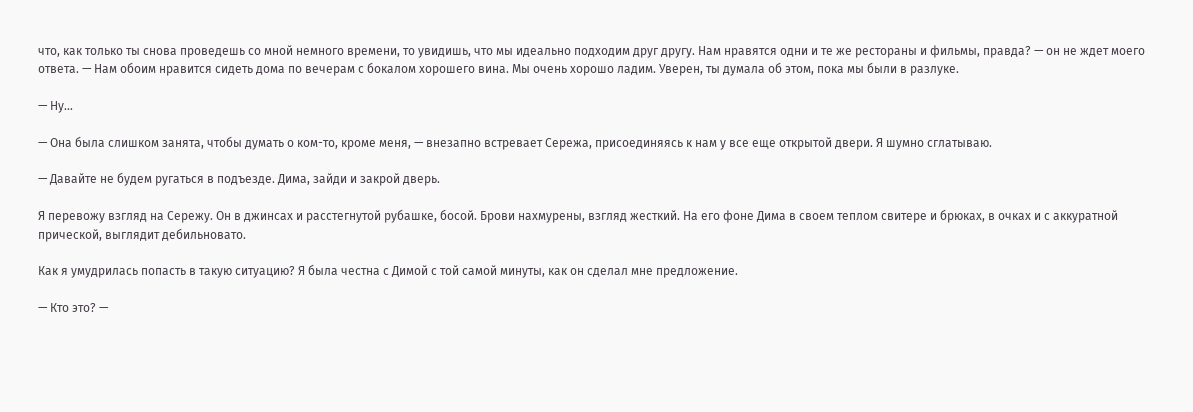что, как только ты снова проведешь со мной немного времени, то увидишь, что мы идеально подходим друг другу. Нам нравятся одни и те же рестораны и фильмы, правда? — он не ждет моего ответа. — Нам обоим нравится сидеть дома по вечерам с бокалом хорошего вина. Мы очень хорошо ладим. Уверен, ты думала об этом, пока мы были в разлуке.

— Ну…

— Она была слишком занята, чтобы думать о ком-то, кроме меня, — внезапно встревает Сережа, присоединяясь к нам у все еще открытой двери. Я шумно сглатываю.

— Давайте не будем ругаться в подъезде. Дима, зайди и закрой дверь.

Я перевожу взгляд на Сережу. Он в джинсах и расстегнутой рубашке, босой. Брови нахмурены, взгляд жесткий. На его фоне Дима в своем теплом свитере и брюках, в очках и с аккуратной прической, выглядит дебильновато.

Как я умудрилась попасть в такую ситуацию? Я была честна с Димой с той самой минуты, как он сделал мне предложение.

— Кто это? —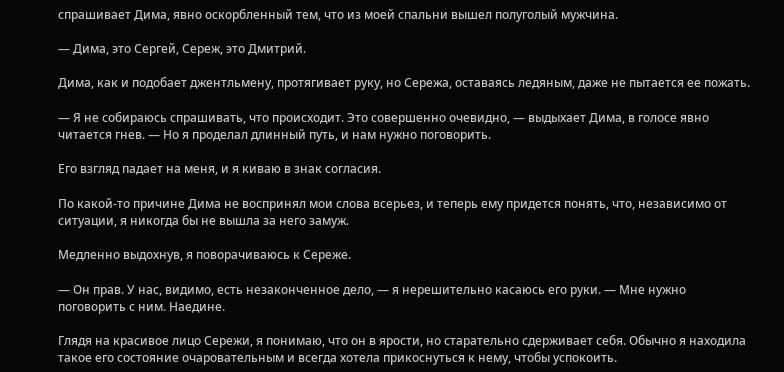спрашивает Дима, явно оскорбленный тем, что из моей спальни вышел полуголый мужчина.

— Дима, это Сергей, Сереж, это Дмитрий.

Дима, как и подобает джентльмену, протягивает руку, но Сережа, оставаясь ледяным, даже не пытается ее пожать.

— Я не собираюсь спрашивать, что происходит. Это совершенно очевидно, — выдыхает Дима, в голосе явно читается гнев. — Но я проделал длинный путь, и нам нужно поговорить.

Его взгляд падает на меня, и я киваю в знак согласия.

По какой-то причине Дима не воспринял мои слова всерьез, и теперь ему придется понять, что, независимо от ситуации, я никогда бы не вышла за него замуж.

Медленно выдохнув, я поворачиваюсь к Сереже.

— Он прав. У нас, видимо, есть незаконченное дело, — я нерешительно касаюсь его руки. — Мне нужно поговорить с ним. Наедине.

Глядя на красивое лицо Сережи, я понимаю, что он в ярости, но старательно сдерживает себя. Обычно я находила такое его состояние очаровательным и всегда хотела прикоснуться к нему, чтобы успокоить.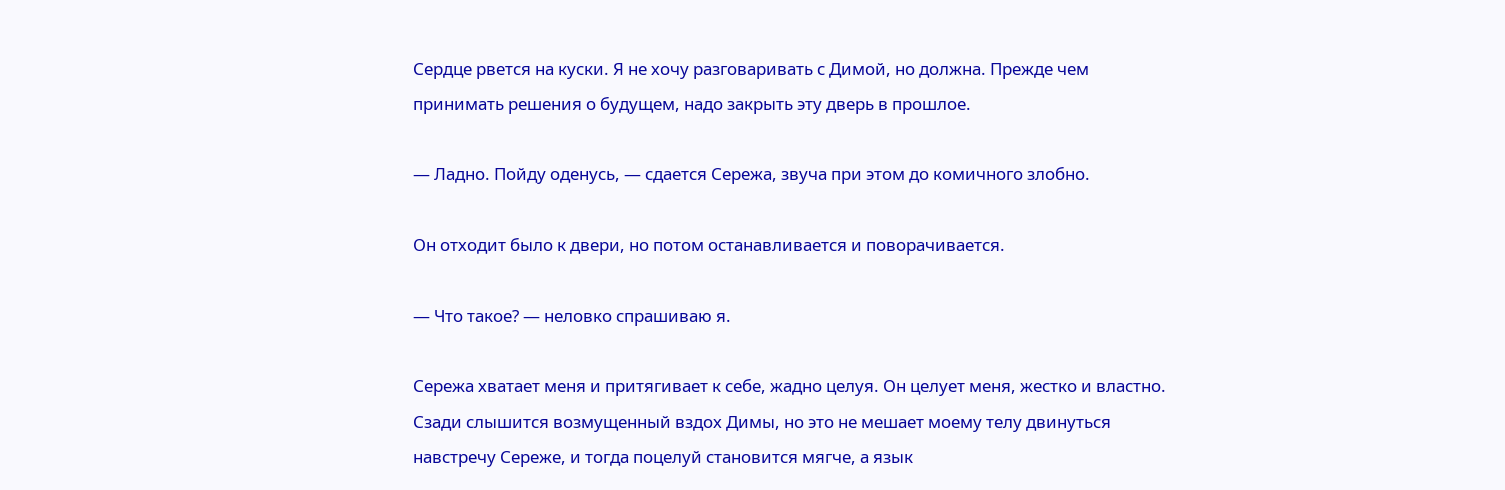Сердце рвется на куски. Я не хочу разговаривать с Димой, но должна. Прежде чем принимать решения о будущем, надо закрыть эту дверь в прошлое.

— Ладно. Пойду оденусь, — сдается Сережа, звуча при этом до комичного злобно.

Он отходит было к двери, но потом останавливается и поворачивается.

— Что такое? — неловко спрашиваю я.

Сережа хватает меня и притягивает к себе, жадно целуя. Он целует меня, жестко и властно. Сзади слышится возмущенный вздох Димы, но это не мешает моему телу двинуться навстречу Сереже, и тогда поцелуй становится мягче, а язык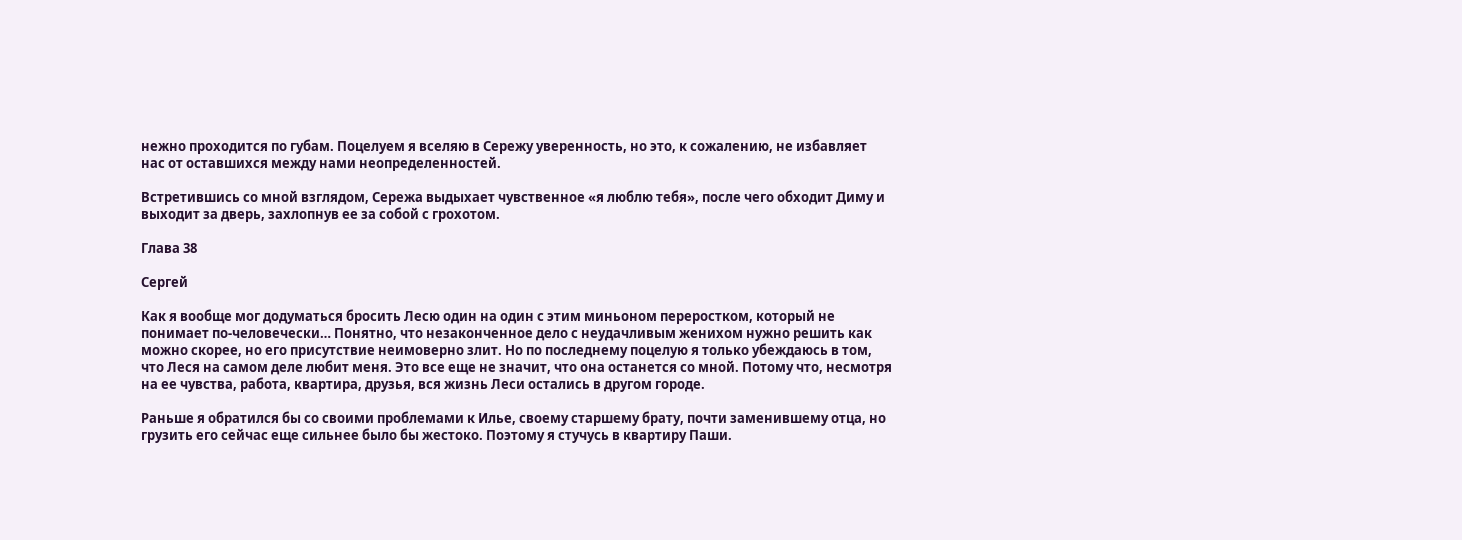нежно проходится по губам. Поцелуем я вселяю в Сережу уверенность, но это, к сожалению, не избавляет нас от оставшихся между нами неопределенностей.

Встретившись со мной взглядом, Сережа выдыхает чувственное «я люблю тебя», после чего обходит Диму и выходит за дверь, захлопнув ее за собой с грохотом.

Глава 38

Сергей

Как я вообще мог додуматься бросить Лесю один на один с этим миньоном переростком, который не понимает по-человечески… Понятно, что незаконченное дело с неудачливым женихом нужно решить как можно скорее, но его присутствие неимоверно злит. Но по последнему поцелую я только убеждаюсь в том, что Леся на самом деле любит меня. Это все еще не значит, что она останется со мной. Потому что, несмотря на ее чувства, работа, квартира, друзья, вся жизнь Леси остались в другом городе.

Раньше я обратился бы со своими проблемами к Илье, своему старшему брату, почти заменившему отца, но грузить его сейчас еще сильнее было бы жестоко. Поэтому я стучусь в квартиру Паши.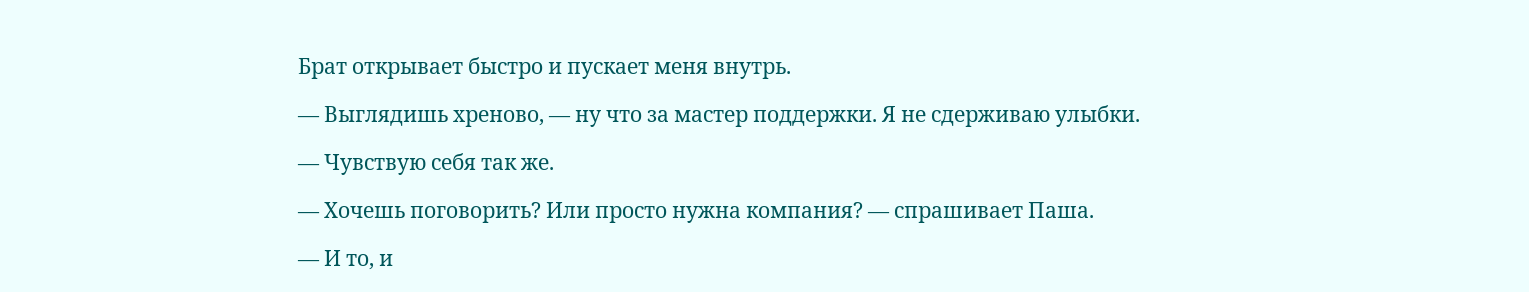Брат открывает быстро и пускает меня внутрь.

— Выглядишь хреново, — ну что за мастер поддержки. Я не сдерживаю улыбки.

— Чувствую себя так же.

— Хочешь поговорить? Или просто нужна компания? — спрашивает Паша.

— И то, и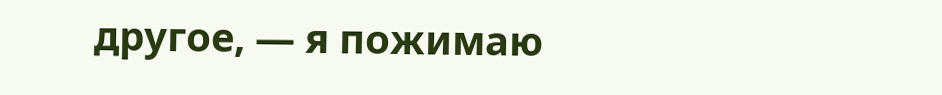другое, — я пожимаю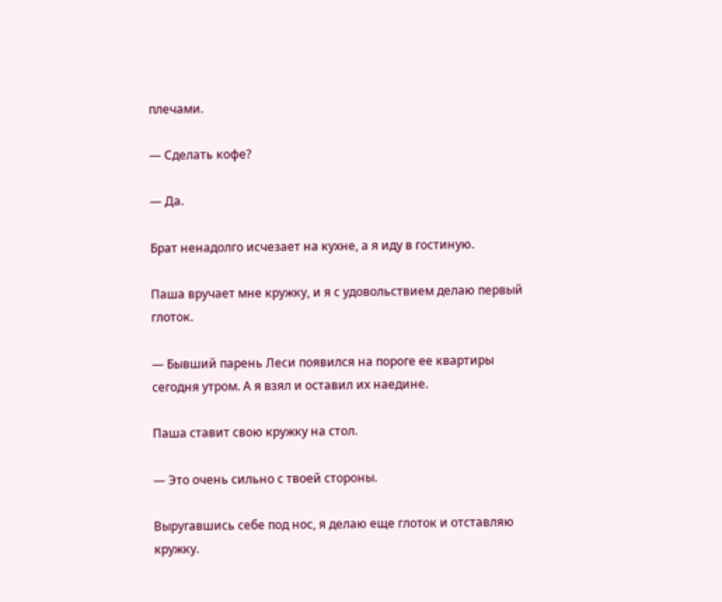плечами.

— Сделать кофе?

— Да.

Брат ненадолго исчезает на кухне, а я иду в гостиную.

Паша вручает мне кружку, и я с удовольствием делаю первый глоток.

— Бывший парень Леси появился на пороге ее квартиры сегодня утром. А я взял и оставил их наедине.

Паша ставит свою кружку на стол.

— Это очень сильно с твоей стороны.

Выругавшись себе под нос, я делаю еще глоток и отставляю кружку.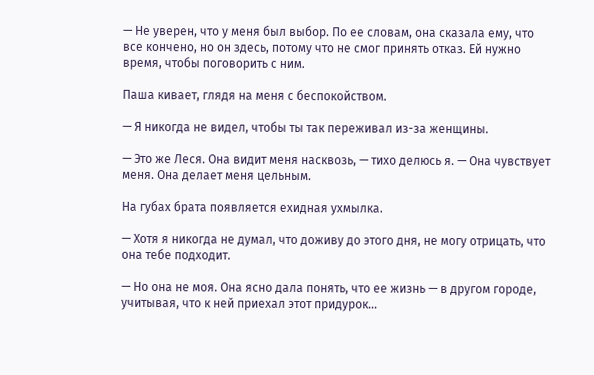— Не уверен, что у меня был выбор. По ее словам, она сказала ему, что все кончено, но он здесь, потому что не смог принять отказ. Ей нужно время, чтобы поговорить с ним.

Паша кивает, глядя на меня с беспокойством.

— Я никогда не видел, чтобы ты так переживал из-за женщины.

— Это же Леся. Она видит меня насквозь, — тихо делюсь я. — Она чувствует меня. Она делает меня цельным.

На губах брата появляется ехидная ухмылка.

— Хотя я никогда не думал, что доживу до этого дня, не могу отрицать, что она тебе подходит.

— Но она не моя. Она ясно дала понять, что ее жизнь — в другом городе, учитывая, что к ней приехал этот придурок…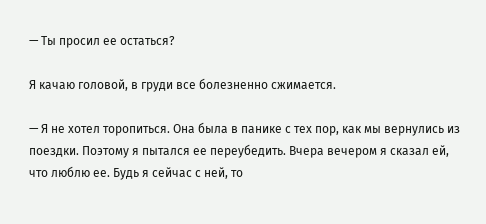— Ты просил ее остаться?

Я качаю головой, в груди все болезненно сжимается.

— Я не хотел торопиться. Она была в панике с тех пор, как мы вернулись из поездки. Поэтому я пытался ее переубедить. Вчера вечером я сказал ей, что люблю ее. Будь я сейчас с ней, то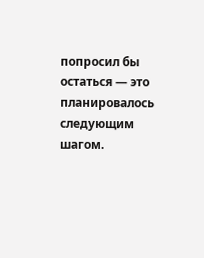попросил бы остаться — это планировалось следующим шагом.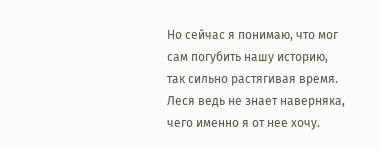Но сейчас я понимаю, что мог сам погубить нашу историю, так сильно растягивая время. Леся ведь не знает наверняка, чего именно я от нее хочу.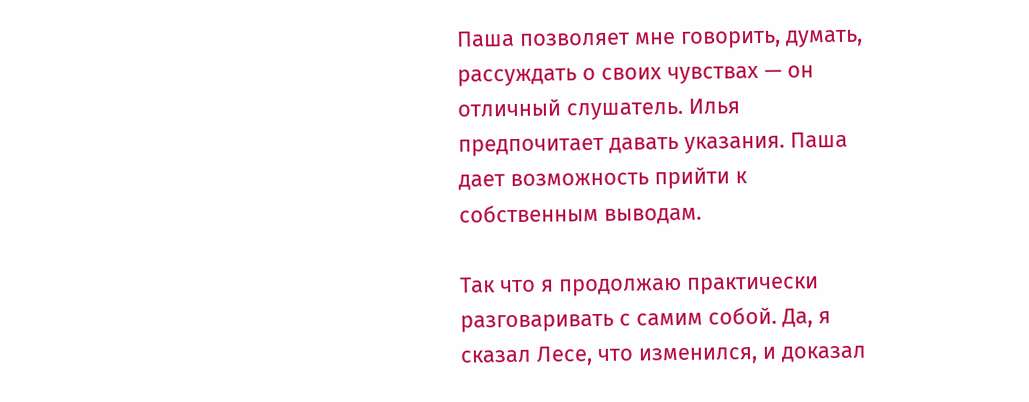Паша позволяет мне говорить, думать, рассуждать о своих чувствах — он отличный слушатель. Илья предпочитает давать указания. Паша дает возможность прийти к собственным выводам.

Так что я продолжаю практически разговаривать с самим собой. Да, я сказал Лесе, что изменился, и доказал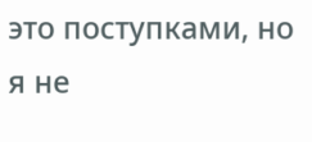это поступками, но я не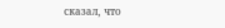сказал, что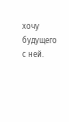хочу будущего с ней.